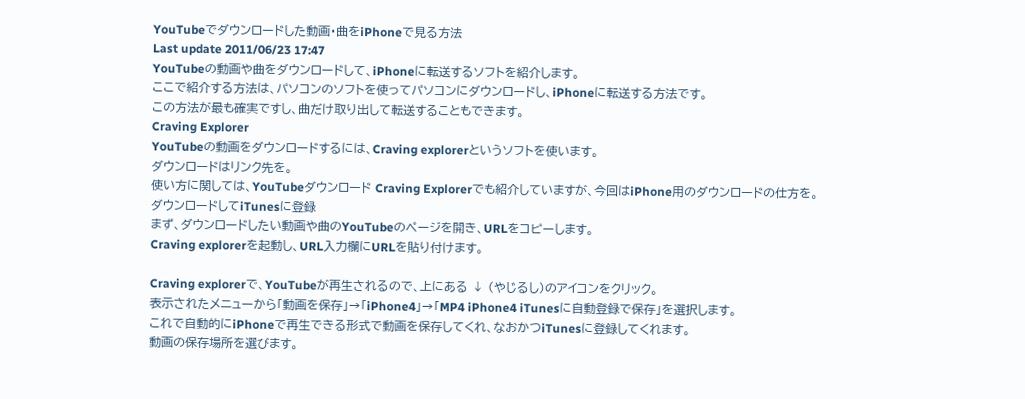YouTubeでダウンロードした動画・曲をiPhoneで見る方法
Last update 2011/06/23 17:47
YouTubeの動画や曲をダウンロードして、iPhoneに転送するソフトを紹介します。
ここで紹介する方法は、パソコンのソフトを使ってパソコンにダウンロードし、iPhoneに転送する方法です。
この方法が最も確実ですし、曲だけ取り出して転送することもできます。
Craving Explorer
YouTubeの動画をダウンロードするには、Craving explorerというソフトを使います。
ダウンロードはリンク先を。
使い方に関しては、YouTubeダウンロード Craving Explorerでも紹介していますが、今回はiPhone用のダウンロードの仕方を。
ダウンロードしてiTunesに登録
まず、ダウンロードしたい動画や曲のYouTubeのページを開き、URLをコピーします。
Craving explorerを起動し、URL入力欄にURLを貼り付けます。

Craving explorerで、YouTubeが再生されるので、上にある ↓ (やじるし)のアイコンをクリック。
表示されたメニューから「動画を保存」→「iPhone4」→「MP4 iPhone4 iTunesに自動登録で保存」を選択します。
これで自動的にiPhoneで再生できる形式で動画を保存してくれ、なおかつiTunesに登録してくれます。
動画の保存場所を選びます。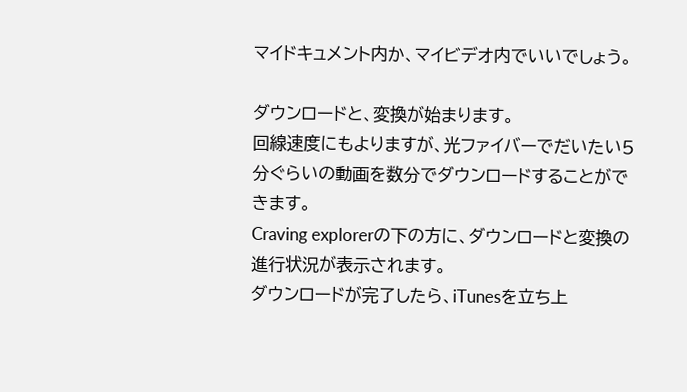マイドキュメント内か、マイビデオ内でいいでしょう。

ダウンロードと、変換が始まります。
回線速度にもよりますが、光ファイバーでだいたい5分ぐらいの動画を数分でダウンロードすることができます。
Craving explorerの下の方に、ダウンロードと変換の進行状況が表示されます。
ダウンロードが完了したら、iTunesを立ち上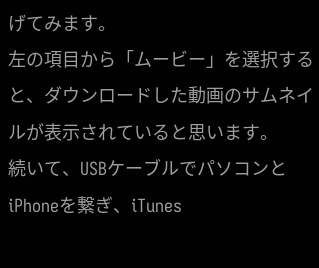げてみます。
左の項目から「ムービー」を選択すると、ダウンロードした動画のサムネイルが表示されていると思います。
続いて、USBケーブルでパソコンとiPhoneを繋ぎ、iTunes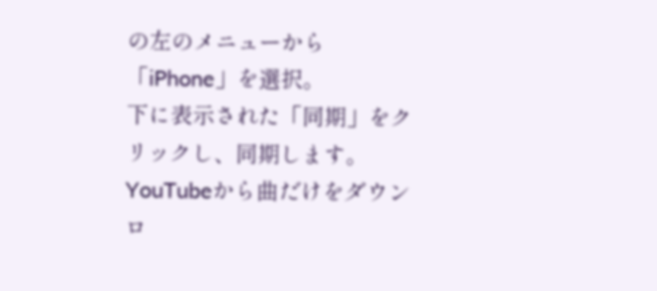の左のメニューから「iPhone」を選択。
下に表示された「同期」をクリックし、同期します。
YouTubeから曲だけをダウンロ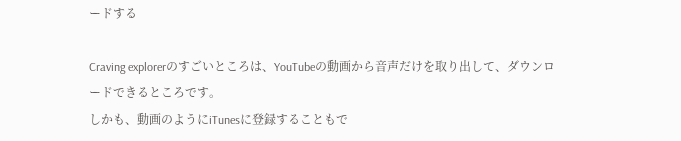ードする

Craving explorerのすごいところは、YouTubeの動画から音声だけを取り出して、ダウンロードできるところです。
しかも、動画のようにiTunesに登録することもで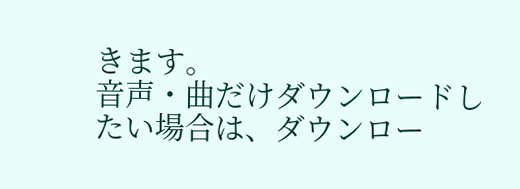きます。
音声・曲だけダウンロードしたい場合は、ダウンロー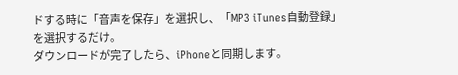ドする時に「音声を保存」を選択し、「MP3 iTunes自動登録」を選択するだけ。
ダウンロードが完了したら、iPhoneと同期します。